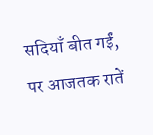सदियाँ बीत गईं, पर आजतक रातें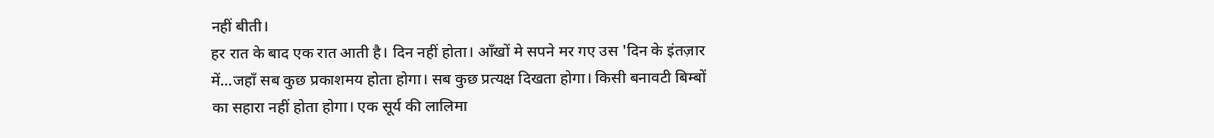नहीं बीती।
हर रात के बाद एक रात आती है। दिन नहीं होता। आँखों मे सपने मर गए उस 'दिन के इंतज़ार में...जहाँ सब कुछ प्रकाशमय होता होगा। सब कुछ प्रत्यक्ष दिखता होगा। किसी बनावटी बिम्बों का सहारा नहीं होता होगा। एक सूर्य की लालिमा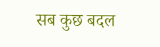सब कुछ बदल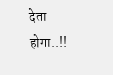देता होगा..!!